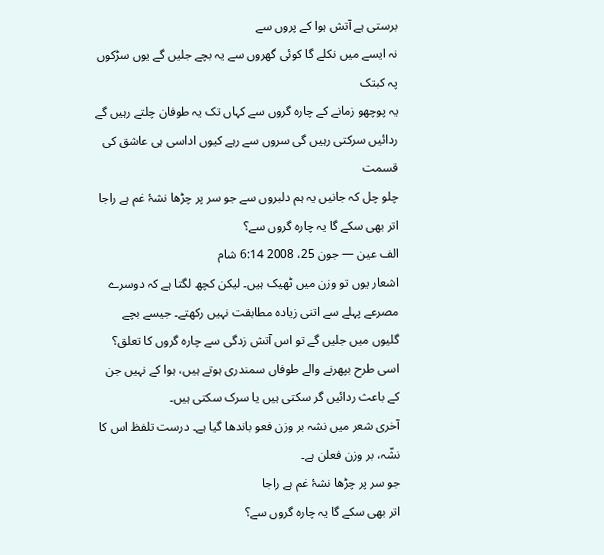برستی ہے آتش ہوا کے پروں سے
نہ ایسے میں نکلے گا کوئی گھروں سے یہ بچے جلیں گے یوں سڑکوں پہ کبتک
یہ پوچھو زمانے کے چارہ گروں سے کہاں تک یہ طوفان چلتے رہیں گے
ردائیں سرکتی رہیں گی سروں سے رہے کیوں اداسی ہی عاشق کی قسمت
چلو چل کہ جانیں یہ ہم دلبروں سے جو سر پر چڑھا نشۂ غم ہے راجا
اتر بھی سکے گا یہ چارہ گروں سے؟
الف عین — جون 25، 2008 6:14 شام
اشعار یوں تو وزن میں ٹھیک ہیں۔ لیکن کچھ لگتا ہے کہ دوسرے مصرعے پہلے سے اتنی زیادہ مطابقت نہیں رکھتے۔ جیسے بچے گلیوں میں جلیں گے تو اس آتش زدگی سے چارہ گروں کا تعلق؟ اسی طرح بپھرنے والے طوفاں سمندری ہوتے ہیں، ہوا کے نہیں جن کے باعث ردائیں گر سکتی ہیں یا سرک سکتی ہیں۔
آخری شعر میں نشہ بر وزن فعو باندھا گیا ہے۔ درست تلفظ اس کا نشّہ، بر وزن فعلن ہے۔
جو سر پر چڑھا نشۂ غم ہے راجا
اتر بھی سکے گا یہ چارہ گروں سے؟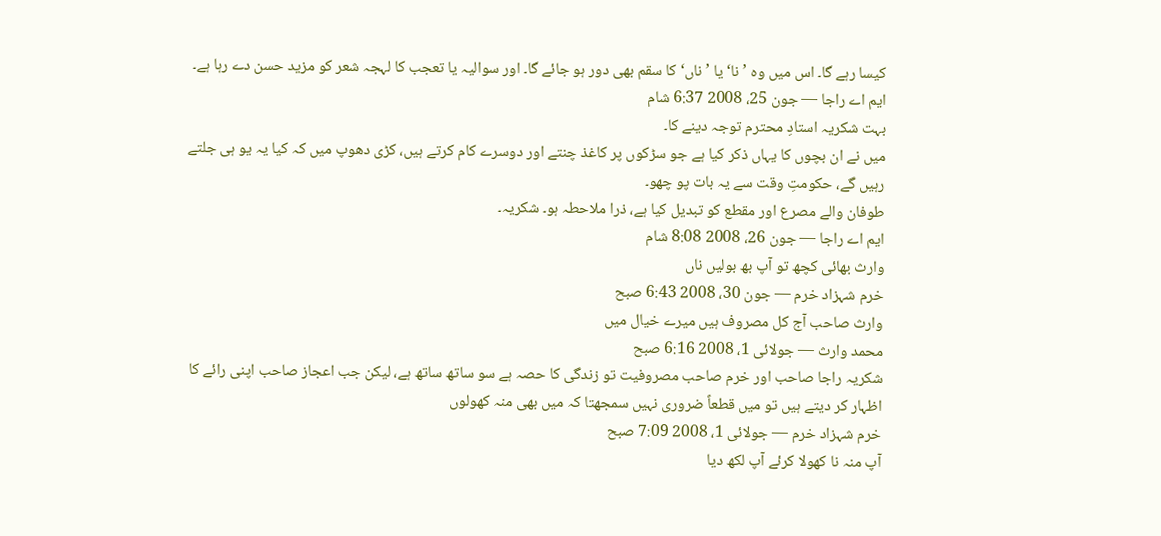کیسا رہے گا۔ اس میں وہ ’نا‘ یا ’ناں‘ کا سقم بھی دور ہو جائے گا۔ اور سوالیہ یا تعجب کا لہجہ شعر کو مزید حسن دے رہا ہے۔
ایم اے راجا — جون 25، 2008 6:37 شام
بہت شکریہ استادِ محترم توجہ دینے کا۔
میں نے ان بچوں کا یہاں ذکر کیا ہے جو سڑکوں پر کاغذ چنتے اور دوسرے کام کرتے ہیں، کڑی دھوپ میں کہ کیا یہ یو ہی جلتے رہیں گے، حکومتِ وقت سے یہ بات پو چھو۔
طوفان والے مصرع اور مقطع کو تبدیل کیا ہے، ذرا ملاحطہ ہو۔ شکریہ۔
ایم اے راجا — جون 26، 2008 8:08 شام
وارث بھائی کچھ تو آپ بھ بولیں ناں
خرم شہزاد خرم — جون 30، 2008 6:43 صبح
وارث صاحب آج کل مصروف ہیں میرے خیال میں
محمد وارث — جولائی 1، 2008 6:16 صبح
شکریہ راجا صاحب اور خرم صاحب مصروفیت تو زندگی کا حصہ ہے سو ساتھ ساتھ ہے، لیکن جب اعجاز صاحب اپنی رائے کا اظہار کر دیتے ہیں تو میں قطعاً ضروری نہیں سمجھتا کہ میں بھی منہ کھولوں
خرم شہزاد خرم — جولائی 1، 2008 7:09 صبح
آپ منہ نا کھولا کرئے آپ لکھ دیا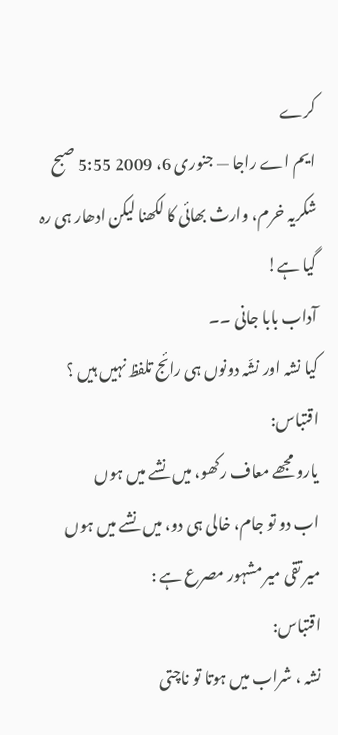کرے
ایم اے راجا — جنوری 6، 2009 5:55 صبح
شکریہ خرم، وارث بھائی کا لکھنا لیکن ادھار ہی رہ گیا ہے!
آداب بابا جانی ۔۔
کیا نشہ اور نشّہ دونوں ہی رائج تلفظ نہیں ہیں ؟ اقتباس:
یارو مجھے معاف رکھو، میں نشے میں ہوں
اب دو تو جام، خالی ہی دو، میں نشے میں ہوں
میر تقی میر مشہور مصرع ہے :
اقتباس:
نشہ ، شراب میں ہوتا تو ناچتی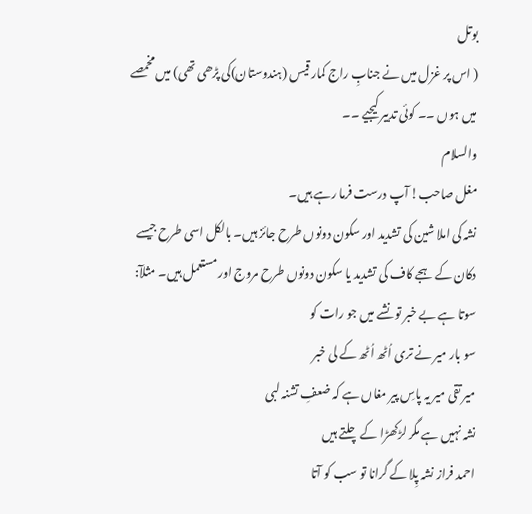بوتل
( اس پر غزل میں نے جنابِ راج کمار قیس (ہندوستان)کی پڑھی تھی) میں مخمصے میں ہوں ۔۔ کوئی تدبیر کیجیے ۔۔
والسلام
مغل صاحب! آپ درست فرما رہے ہیں۔
نشہ کی املا شین کی تشدید اور سکون دونوں طرح جائز ہیں۔ بالکل اسی طرح جیسے دکان کے ہجے کاف کی تشدید یا سکون دونوں طرح مروج اور مستعمل ہیں۔ مثلآ:
سوتا ہے بے خبر تو نشے میں جو رات کو
سو بار میر نے تری اُٹھ اُٹھ کے لی خبر
میر تقی میر یہ پاسِ پیر مغاں ہے کہ ضعفِ تشنہ لبی
نشہ نہیں ہے مگر لڑکھڑا کے چلتے ہیں
احمد فراز نشہ پِلا کے گرانا تو سب کو آتا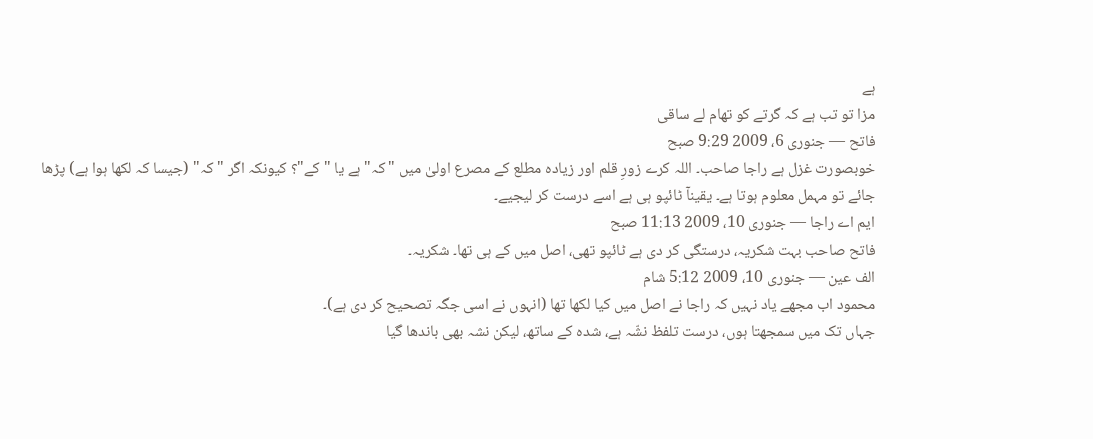ہے
مزا تو تب ہے کہ گرتے کو تھام لے ساقی
فاتح — جنوری 6، 2009 9:29 صبح
خوبصورت غزل ہے راجا صاحب۔ اللہ کرے زورِ قلم اور زیادہ مطلع کے مصرع اولیٰ میں "کہ" ہے یا "کے"؟ کیونکہ اگر "کہ" (جیسا کہ لکھا ہوا ہے) پڑھا جائے تو مہمل معلوم ہوتا ہے۔ یقینآ ٹائپو ہی ہے اسے درست کر لیجیے۔
ایم اے راجا — جنوری 10، 2009 11:13 صبح
فاتح صاحب بہت شکریہ، درستگی کر دی ہے ٹائپو تھی، اصل میں کے ہی تھا۔ شکریہ۔
الف عین — جنوری 10، 2009 5:12 شام
محمود اب مجھے یاد نہیں کہ راجا نے اصل میں کیا لکھا تھا (انہوں نے اسی جگہ تصحیح کر دی ہے)۔
جہاں تک میں سمجھتا ہوں، درست تلفظ نشّہ ہے، شدہ کے ساتھ، لیکن نشہ بھی باندھا گیا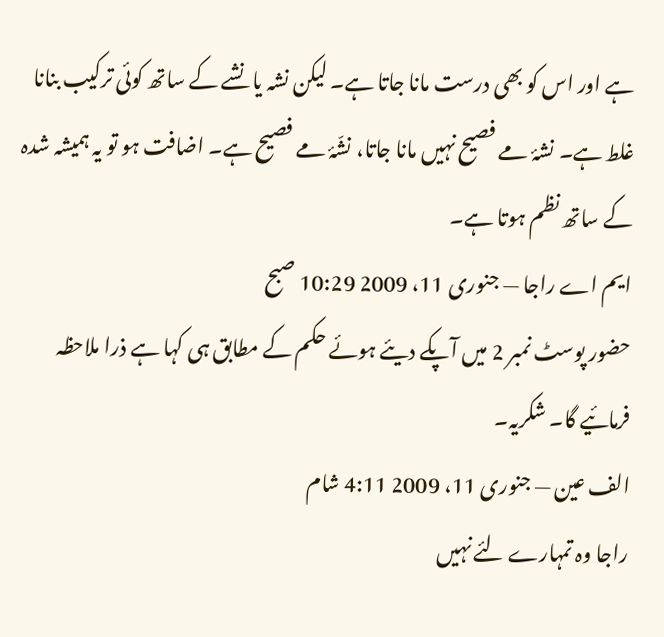ہے اور اس کو بھی درست مانا جاتا ہے۔ لیکن نشہ یا نشے کے ساتھ کوئی ترکیب بنانا غلط ہے۔ نشۂ مے فصیح نہیں مانا جاتا، نشّۂ مے فصیح ہے۔ اضافت ہو تو یہ ہمیشہ شدہ کے ساتھ نظم ہوتا ہے۔
ایم اے راجا — جنوری 11، 2009 10:29 صبح
حضور پوسٹ نمبر 2 میں آپکے دیئے ہوئے حکم کے مطابق ہی کہا ہے ذرا ملاحظہ فرمائیے گا۔ شکریہ۔
الف عین — جنوری 11، 2009 4:11 شام
راجا وہ تمہارے لئے نہیں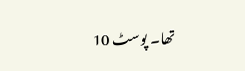تھا۔ پوسٹ 10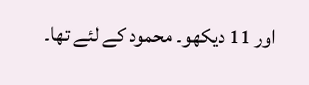اور 11 دیکھو۔ محمود کے لئے تھا۔